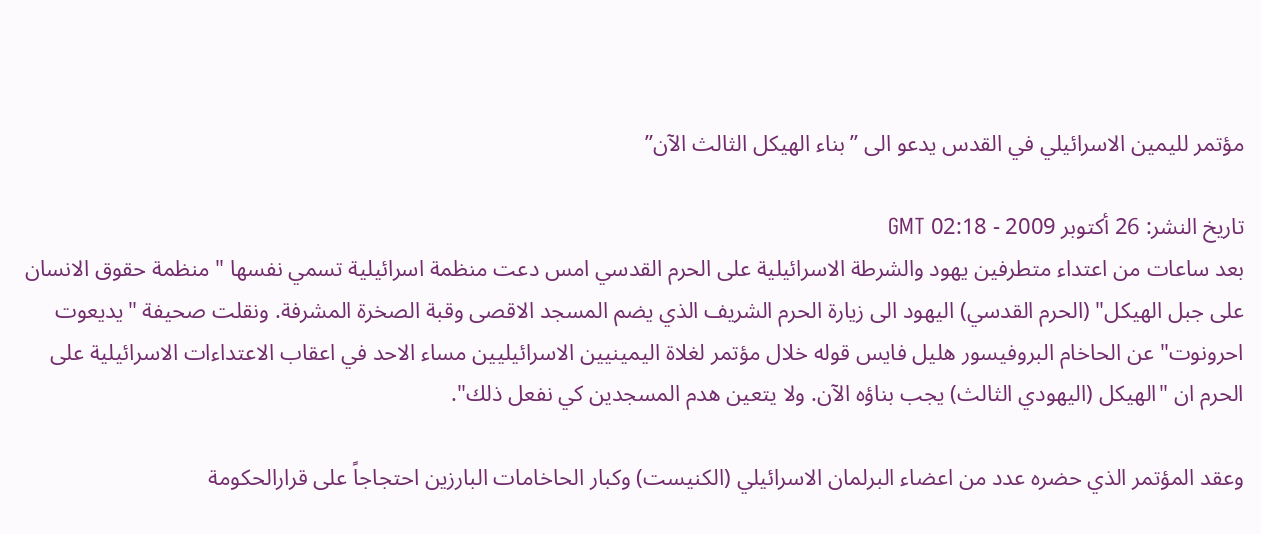مؤتمر لليمين الاسرائيلي في القدس يدعو الى ”بناء الهيكل الثالث الآن”

تاريخ النشر: 26 أكتوبر 2009 - 02:18 GMT
بعد ساعات من اعتداء متطرفين يهود والشرطة الاسرائيلية على الحرم القدسي امس دعت منظمة اسرائيلية تسمي نفسها "منظمة حقوق الانسان على جبل الهيكل" (الحرم القدسي) اليهود الى زيارة الحرم الشريف الذي يضم المسجد الاقصى وقبة الصخرة المشرفة. ونقلت صحيفة "يديعوت احرونوت" عن الحاخام البروفيسور هليل فايس قوله خلال مؤتمر لغلاة اليمينيين الاسرائيليين مساء الاحد في اعقاب الاعتداءات الاسرائيلية على الحرم ان "الهيكل (اليهودي الثالث) يجب بناؤه الآن. ولا يتعين هدم المسجدين كي نفعل ذلك".

وعقد المؤتمر الذي حضره عدد من اعضاء البرلمان الاسرائيلي (الكنيست) وكبار الحاخامات البارزين احتجاجاً على قرارالحكومة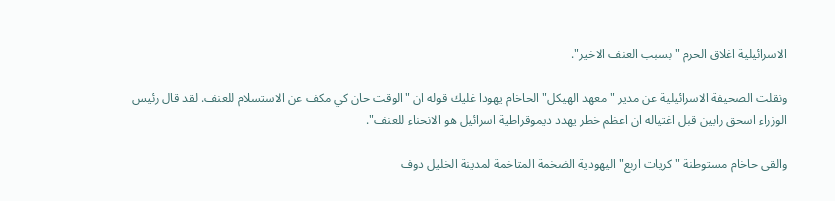الاسرائيلية اغلاق الحرم "بسبب العنف الاخير".

ونقلت الصحيفة الاسرائيلية عن مدير "معهد الهيكل" الحاخام يهودا غليك قوله ان "الوقت حان كي مكف عن الاستسلام للعنف. لقد قال رئيس الوزراء اسحق رابين قبل اغتياله ان اعظم خطر يهدد ديموقراطية اسرائيل هو الانحناء للعنف".

والقى حاخام مستوطنة "كريات اربع" اليهودية الضخمة المتاخمة لمدينة الخليل دوف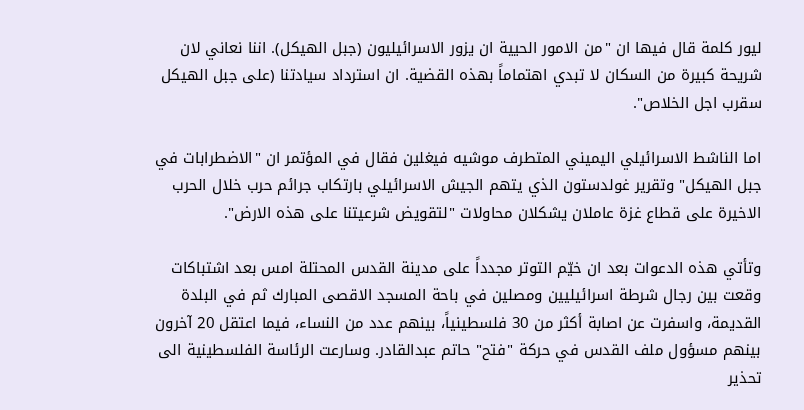ليور كلمة قال فيها ان "من الامور الحيية ان يزور الاسرائيليون (جبل الهيكل). اننا نعاني لان شريحة كبيرة من السكان لا تبدي اهتماماً بهذه القضية. ان استرداد سيادتنا (على جبل الهيكل سقرب اجل الخلاص".

اما الناشط الاسرائيلي اليميني المتطرف موشيه فيغلين فقال في المؤتمر ان "الاضطرابات في جبل الهيكل" وتقرير غولدستون الذي يتهم الجيش الاسرائيلي بارتكاب جرائم حرب خلال الحرب الاخيرة على قطاع غزة عاملان يشكلان محاولات "لتقويض شرعيتنا على هذه الارض".

وتأتي هذه الدعوات بعد ان خيّم التوتر مجدداً على مدينة القدس المحتلة امس بعد اشتباكات وقعت بين رجال شرطة اسرائيليين ومصلين في باحة المسجد الاقصى المبارك ثم في البلدة القديمة، واسفرت عن اصابة أكثر من 30 فلسطينياً، بينهم عدد من النساء، فيما اعتقل 20 آخرون بينهم مسؤول ملف القدس في حركة "فتح" حاتم عبدالقادر. وسارعت الرئاسة الفلسطينية الى تحذير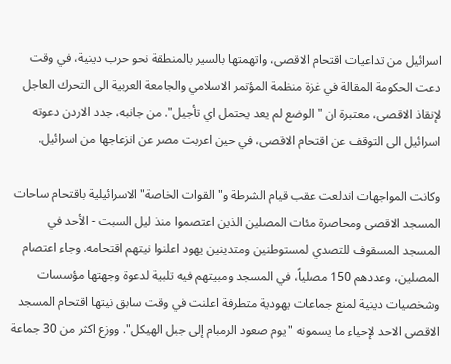اسرائيل من تداعيات اقتحام الاقصى، واتهمتها بالسير بالمنطقة نحو حرب دينية، في وقت دعت الحكومة المقالة في غزة منظمة المؤتمر الاسلامي والجامعة العربية الى التحرك العاجل لإنقاذ الاقصى، معتبرة ان "الوضع لم يعد يحتمل اي تأجيل". من جانبه، جدد الاردن دعوته اسرائيل الى التوقف عن اقتحام الاقصى، في حين اعربت مصر عن انزعاجها من اسرائيل.

وكانت المواجهات اندلعت عقب قيام الشرطة و"القوات الخاصة" الاسرائيلية باقتحام ساحات المسجد الاقصى ومحاصرة مئات المصلين الذين اعتصموا منذ ليل السبت - الأحد في المسجد المسقوف للتصدي لمستوطنين ومتدينين يهود اعلنوا نيتهم اقتحامه. وجاء اعتصام المصلين، وعددهم 150 مصلياً، في المسجد ومبيتهم فيه تلبية لدعوة وجهتها مؤسسات وشخصيات دينية لمنع جماعات يهودية متطرفة اعلنت في وقت سابق نيتها اقتحام المسجد الاقصى الاحد لإحياء ما يسمونه "يوم صعود الرمبام إلى جبل الهيكل". ووزع اكثر من 30 جماعة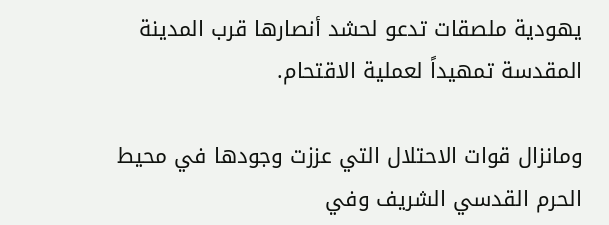يهودية ملصقات تدعو لحشد أنصارها قرب المدينة المقدسة تمهيداً لعملية الاقتحام.

ومانزال قوات الاحتلال التي عززت وجودها في محيط الحرم القدسي الشريف وفي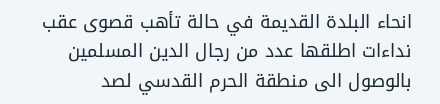انحاء البلدة القديمة في حالة تأهب قصوى عقب نداءات اطلقها عدد من رجال الدين المسلمين بالوصول الى منطقة الحرم القدسي لصد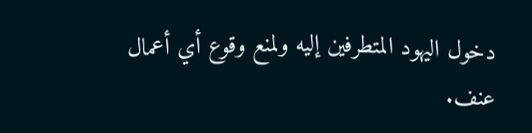دخول اليهود المتطرفين إليه ولمنع وقوع أي أعمال عنف.